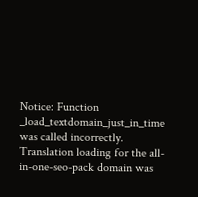Notice: Function _load_textdomain_just_in_time was called incorrectly. Translation loading for the all-in-one-seo-pack domain was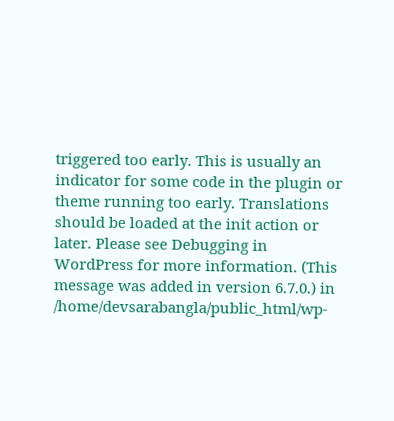triggered too early. This is usually an indicator for some code in the plugin or theme running too early. Translations should be loaded at the init action or later. Please see Debugging in WordPress for more information. (This message was added in version 6.7.0.) in /home/devsarabangla/public_html/wp-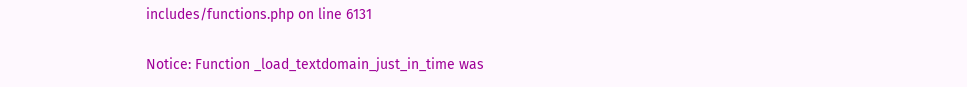includes/functions.php on line 6131

Notice: Function _load_textdomain_just_in_time was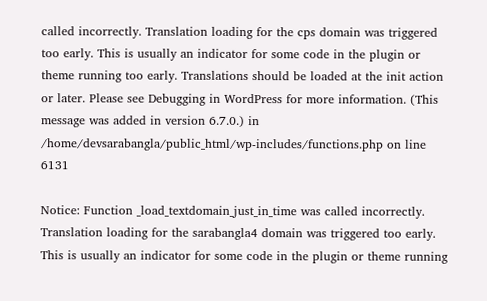called incorrectly. Translation loading for the cps domain was triggered too early. This is usually an indicator for some code in the plugin or theme running too early. Translations should be loaded at the init action or later. Please see Debugging in WordPress for more information. (This message was added in version 6.7.0.) in /home/devsarabangla/public_html/wp-includes/functions.php on line 6131

Notice: Function _load_textdomain_just_in_time was called incorrectly. Translation loading for the sarabangla4 domain was triggered too early. This is usually an indicator for some code in the plugin or theme running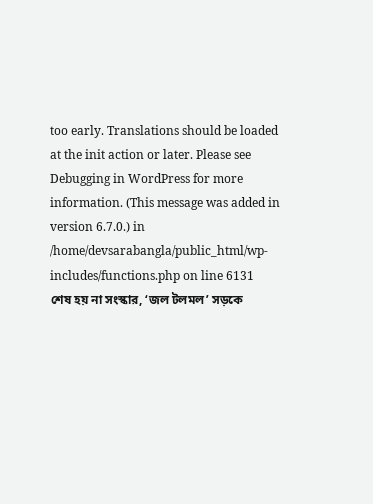too early. Translations should be loaded at the init action or later. Please see Debugging in WordPress for more information. (This message was added in version 6.7.0.) in /home/devsarabangla/public_html/wp-includes/functions.php on line 6131
শেষ হয় না সংস্কার, ‘জল টলমল’ সড়কে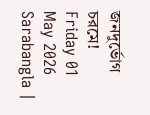জনদুর্ভোগ চরমে!
Friday 01 May 2026
Sarabangla |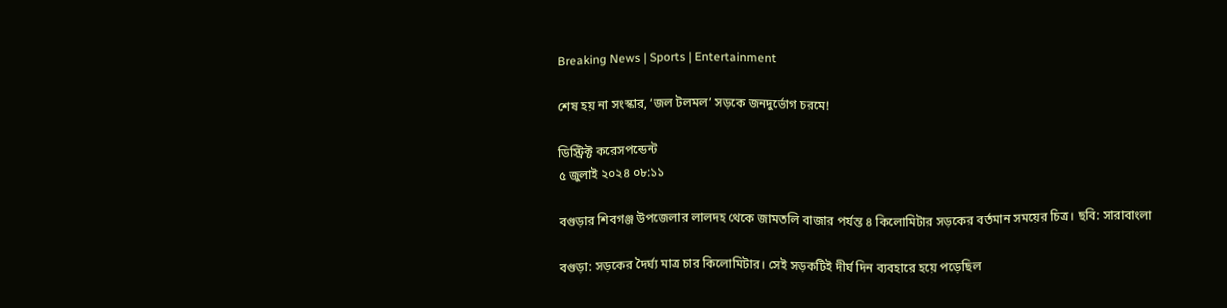Breaking News | Sports | Entertainment

শেষ হয় না সংস্কার, ‘জল টলমল’ সড়কে জনদুর্ভোগ চরমে!

ডিস্ট্রিক্ট করেসপন্ডেন্ট
৫ জুলাই ২০২৪ ০৮:১১

বগুড়ার শিবগঞ্জ উপজেলার লালদহ থেকে জামতলি বাজার পর্যন্ত ৪ কিলোমিটার সড়কের বর্তমান সময়ের চিত্র। ছবি: সারাবাংলা

বগুড়া: সড়কের দৈর্ঘ্য মাত্র চার কিলোমিটার। সেই সড়কটিই দীর্ঘ দিন ব্যবহারে হয়ে পড়েছিল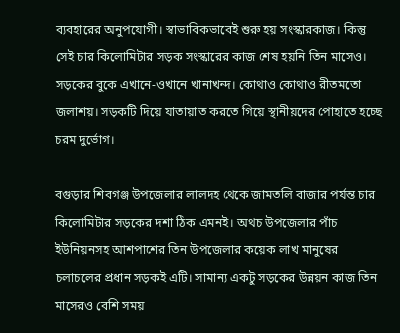ব্যবহারের অনুপযোগী। স্বাভাবিকভাবেই শুরু হয় সংস্কারকাজ। কিন্তু সেই চার কিলোমিটার সড়ক সংস্কারের কাজ শেষ হয়নি তিন মাসেও। সড়কের বুকে এখানে-ওখানে খানাখন্দ। কোথাও কোথাও রীতমতো জলাশয়। সড়কটি দিয়ে যাতায়াত করতে গিয়ে স্থানীয়দের পোহাতে হচ্ছে চরম দুর্ভোগ।

বগুড়ার শিবগঞ্জ উপজেলার লালদহ থেকে জামতলি বাজার পর্যন্ত চার কিলোমিটার সড়কের দশা ঠিক এমনই। অথচ উপজেলার পাঁচ ইউনিয়নসহ আশপাশের তিন উপজেলার কয়েক লাখ মানুষের চলাচলের প্রধান সড়কই এটি। সামান্য একটু সড়কের উন্নয়ন কাজ তিন মাসেরও বেশি সময়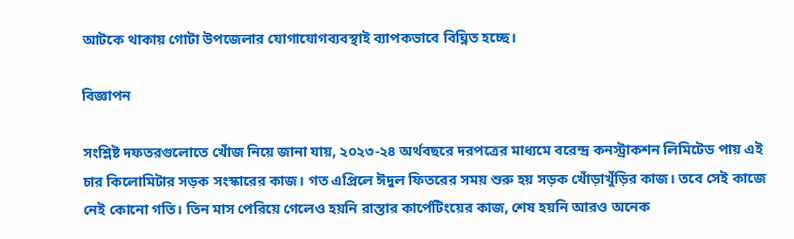আটকে থাকায় গোটা উপজেলার যোগাযোগব্যবস্থাই ব্যাপকভাবে বিঘ্নিত হচ্ছে।

বিজ্ঞাপন

সংশ্লিষ্ট দফতরগুলোতে খোঁজ নিয়ে জানা যায়, ২০২৩-২৪ অর্থবছরে দরপত্রের মাধ্যমে বরেন্দ্র কনস্ট্রাকশন লিমিটেড পায় এই চার কিলোমিটার সড়ক সংস্কারের কাজ। গত এপ্রিলে ঈদুল ফিতরের সময় শুরু হয় সড়ক খোঁড়াখুঁড়ির কাজ। তবে সেই কাজে নেই কোনো গতি। তিন মাস পেরিয়ে গেলেও হয়নি রাস্তার কার্পেটিংয়ের কাজ, শেষ হয়নি আরও অনেক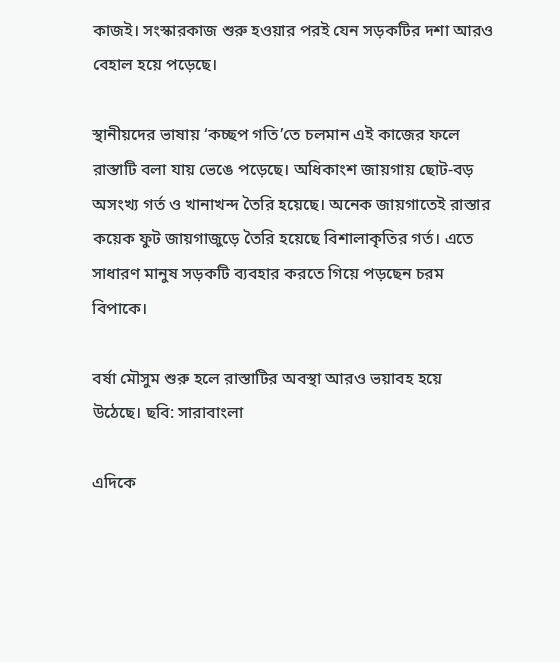কাজই। সংস্কারকাজ শুরু হওয়ার পরই যেন সড়কটির দশা আরও বেহাল হয়ে পড়েছে।

স্থানীয়দের ভাষায় ‘কচ্ছপ গতি’তে চলমান এই কাজের ফলে রাস্তাটি বলা যায় ভেঙে পড়েছে। অধিকাংশ জায়গায় ছোট-বড় অসংখ্য গর্ত ও খানাখন্দ তৈরি হয়েছে। অনেক জায়গাতেই রাস্তার কয়েক ফুট জায়গাজুড়ে তৈরি হয়েছে বিশালাকৃতির গর্ত। এতে সাধারণ মানুষ সড়কটি ব্যবহার করতে গিয়ে পড়ছেন চরম বিপাকে।

বর্ষা মৌসুম শুরু হলে রাস্তাটির অবস্থা আরও ভয়াবহ হয়ে উঠেছে। ছবি: সারাবাংলা

এদিকে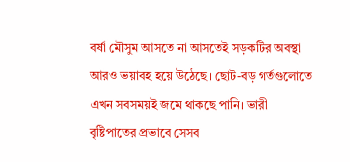বর্ষা মৌসুম আসতে না আসতেই সড়কটির অবস্থা আরও ভয়াবহ হয়ে উঠেছে। ছোট-বড় গর্তগুলোতে এখন সবসময়ই জমে থাকছে পানি। ভারী বৃষ্টিপাতের প্রভাবে সেসব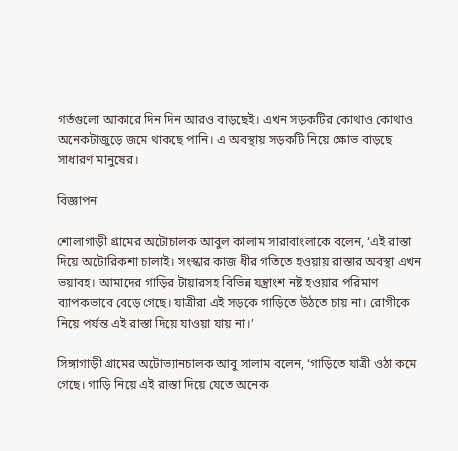গর্তগুলো আকারে দিন দিন আরও বাড়ছেই। এখন সড়কটির কোথাও কোথাও অনেকটাজুড়ে জমে থাকছে পানি। এ অবস্থায় সড়কটি নিয়ে ক্ষোভ বাড়ছে সাধারণ মানুষের।

বিজ্ঞাপন

শোলাগাড়ী গ্রামের অটোচালক আবুল কালাম সারাবাংলাকে বলেন, ‘এই রাস্তা দিয়ে অটোরিকশা চালাই। সংস্কার কাজ ধীর গতিতে হওয়ায় রাস্তার অবস্থা এখন ভয়াবহ। আমাদের গাড়ির টায়ারসহ বিভিন্ন যন্ত্রাংশ নষ্ট হওয়ার পরিমাণ ব্যাপকভাবে বেড়ে গেছে। যাত্রীরা এই সড়কে গাড়িতে উঠতে চায় না। রোগীকে নিয়ে পর্যন্ত এই রাস্তা দিয়ে যাওয়া যায় না।’

সিঙ্গাগাড়ী গ্রামের অটোভ্যানচালক আবু সালাম বলেন, ‘গাড়িতে যাত্রী ওঠা কমে গেছে। গাড়ি নিয়ে এই রাস্তা দিয়ে যেতে অনেক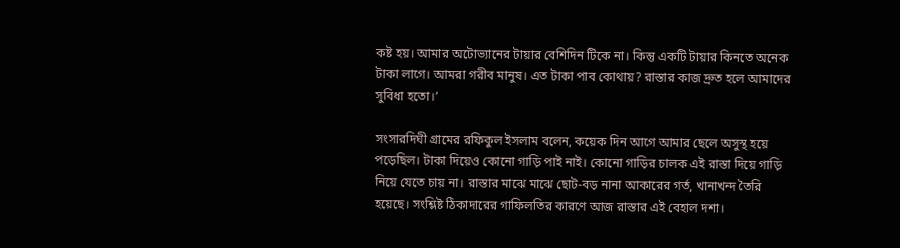কষ্ট হয়। আমার অটোভ্যানের টায়ার বেশিদিন টিকে না। কিন্তু একটি টায়ার কিনতে অনেক টাকা লাগে। আমরা গরীব মানুষ। এত টাকা পাব কোথায়? রাস্তার কাজ দ্রুত হলে আমাদের সুবিধা হতো।’

সংসারদিঘী গ্রামের রফিকুল ইসলাম বলেন, কয়েক দিন আগে আমার ছেলে অসুস্থ হয়ে পড়েছিল। টাকা দিয়েও কোনো গাড়ি পাই নাই। কোনো গাড়ির চালক এই রাস্তা দিয়ে গাড়ি নিয়ে যেতে চায় না। রাস্তার মাঝে মাঝে ছোট-বড় নানা আকারের গর্ত, খানাখন্দ তৈরি হয়েছে। সংশ্লিষ্ট ঠিকাদারের গাফিলতির কারণে আজ রাস্তার এই বেহাল দশা।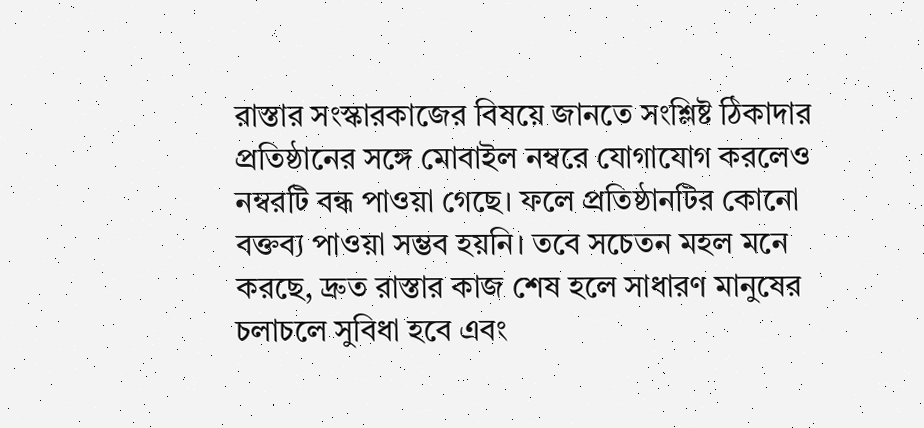রাস্তার সংস্কারকাজের বিষয়ে জানতে সংশ্লিষ্ট ঠিকাদার প্রতিষ্ঠানের সঙ্গে মোবাইল নম্বরে যোগাযোগ করলেও নম্বরটি বন্ধ পাওয়া গেছে। ফলে প্রতিষ্ঠানটির কোনো বক্তব্য পাওয়া সম্ভব হয়নি। তবে সচেতন মহল মনে করছে, দ্রুত রাস্তার কাজ শেষ হলে সাধারণ মানুষের চলাচলে সুবিধা হবে এবং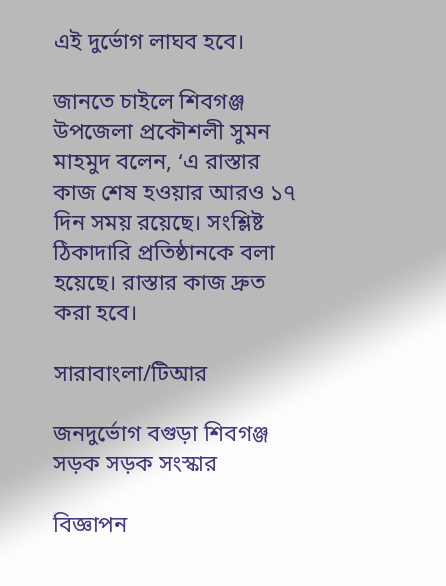এই দুর্ভোগ লাঘব হবে।

জানতে চাইলে শিবগঞ্জ উপজেলা প্রকৌশলী সুমন মাহমুদ বলেন, ‘এ রাস্তার কাজ শেষ হওয়ার আরও ১৭ দিন সময় রয়েছে। সংশ্লিষ্ট ঠিকাদারি প্রতিষ্ঠানকে বলা হয়েছে। রাস্তার কাজ দ্রুত করা হবে।

সারাবাংলা/টিআর

জনদুর্ভোগ বগুড়া শিবগঞ্জ সড়ক সড়ক সংস্কার

বিজ্ঞাপন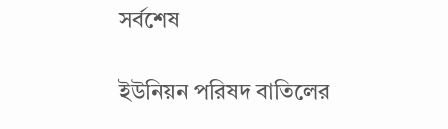সর্বশেষ

ইউনিয়ন পরিষদ বাতিলের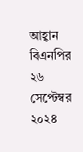আহ্বান বিএনপির
২৬ সেপ্টেম্বর ২০২৪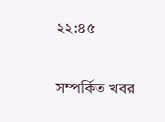২২:৪৫

সম্পর্কিত খবর